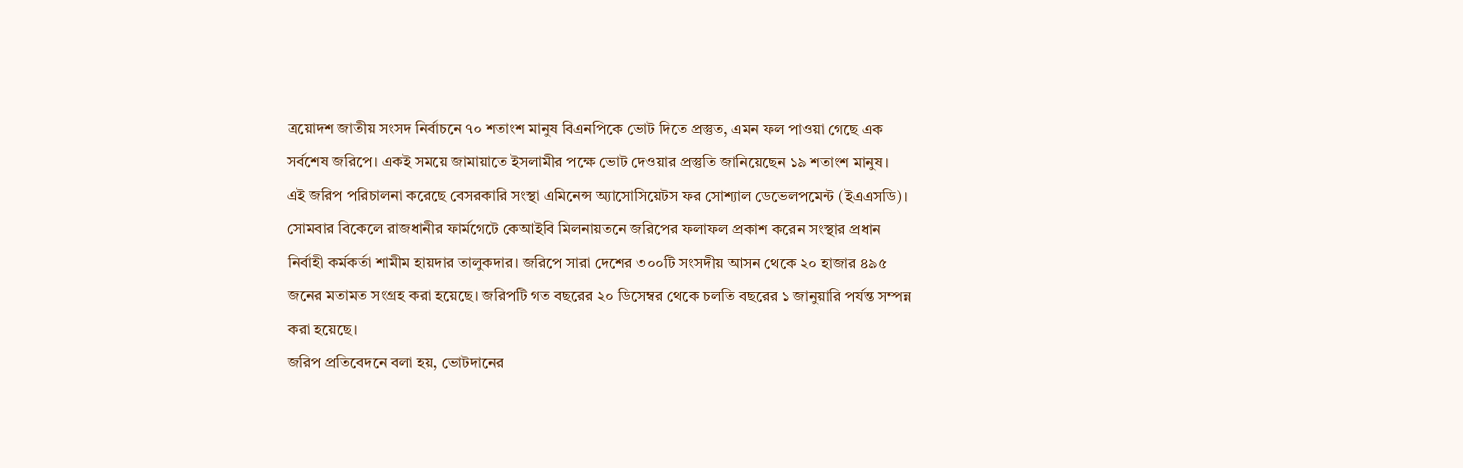ত্রয়োদশ জাতীয় সংসদ নির্বাচনে ৭০ শতাংশ মানুষ বিএনপিকে ভোট দিতে প্রস্তুত, এমন ফল পাওয়া গেছে এক সর্বশেষ জরিপে। একই সময়ে জামায়াতে ইসলামীর পক্ষে ভোট দেওয়ার প্রস্তুতি জানিয়েছেন ১৯ শতাংশ মানুষ।
এই জরিপ পরিচালনা করেছে বেসরকারি সংস্থা এমিনেন্স অ্যাসোসিয়েটস ফর সোশ্যাল ডেভেলপমেন্ট (ইএএসডি)। সোমবার বিকেলে রাজধানীর ফার্মগেটে কেআইবি মিলনায়তনে জরিপের ফলাফল প্রকাশ করেন সংস্থার প্রধান নির্বাহী কর্মকর্তা শামীম হায়দার তালুকদার। জরিপে সারা দেশের ৩০০টি সংসদীয় আসন থেকে ২০ হাজার ৪৯৫ জনের মতামত সংগ্রহ করা হয়েছে। জরিপটি গত বছরের ২০ ডিসেম্বর থেকে চলতি বছরের ১ জানুয়ারি পর্যন্ত সম্পন্ন করা হয়েছে।
জরিপ প্রতিবেদনে বলা হয়, ভোটদানের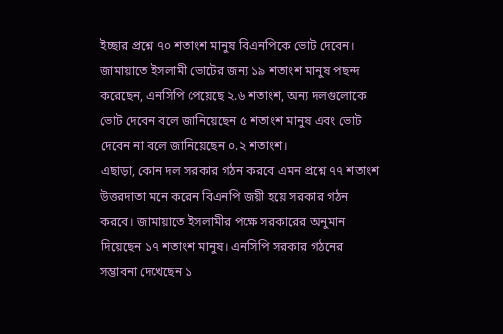ইচ্ছার প্রশ্নে ৭০ শতাংশ মানুষ বিএনপিকে ভোট দেবেন। জামায়াতে ইসলামী ভোটের জন্য ১৯ শতাংশ মানুষ পছন্দ করেছেন, এনসিপি পেয়েছে ২.৬ শতাংশ, অন্য দলগুলোকে ভোট দেবেন বলে জানিয়েছেন ৫ শতাংশ মানুষ এবং ভোট দেবেন না বলে জানিয়েছেন ০.২ শতাংশ।
এছাড়া, কোন দল সরকার গঠন করবে এমন প্রশ্নে ৭৭ শতাংশ উত্তরদাতা মনে করেন বিএনপি জয়ী হয়ে সরকার গঠন করবে। জামায়াতে ইসলামীর পক্ষে সরকারের অনুমান দিয়েছেন ১৭ শতাংশ মানুষ। এনসিপি সরকার গঠনের সম্ভাবনা দেখেছেন ১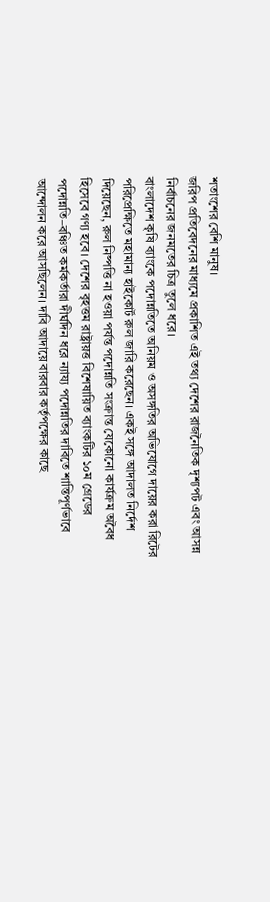শতাংশের বেশি মানুষ।
জরিপ প্রতিবেদনের মাধ্যমে প্রকাশিত এই তথ্য দেশের রাজনৈতিক দৃশ্যপট এবং আসন্ন নির্বাচনের জনমতের চিত্র তুলে ধরে।
বাংলাদেশ কৃষি ব্যাংকে পদোন্নতিতে অনিয়ম ও অসঙ্গতির অভিযোগে দায়ের করা রিটের পরিপ্রেক্ষিতে মহামান্য হাইকোর্ট রুল জারি করেছেন। একই সঙ্গে আদালত নির্দেশ দিয়েছেন, রুল নিষ্পত্তি না হওয়া পর্যন্ত পদোন্নতি সংক্রান্ত যেকোনো কার্যক্রম অবৈধ হিসেবে গণ্য হবে। দেশের বৃহত্তম রাষ্ট্রায়ত্ত বিশেষায়িত ব্যাংকটির ১০ম গ্রেডের পদোন্নতি–বঞ্চিত কর্মকর্তারা দীর্ঘদিন ধরে ন্যায্য পদোন্নতির দাবিতে শান্তিপূর্ণভাবে আন্দোলন করে আসছিলেন। দাবি আদায়ে বারবার কর্তৃপক্ষের কাছে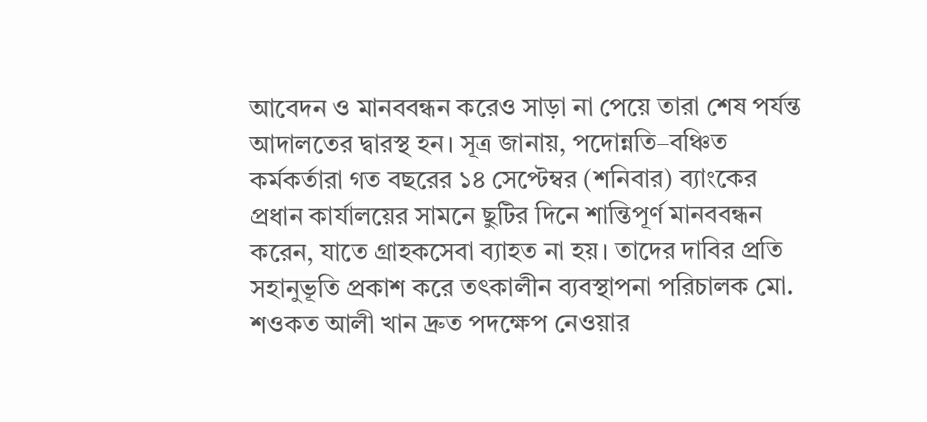আবেদন ও মানববন্ধন করেও সাড়া না পেয়ে তারা শেষ পর্যন্ত আদালতের দ্বারস্থ হন। সূত্র জানায়, পদোন্নতি–বঞ্চিত কর্মকর্তারা গত বছরের ১৪ সেপ্টেম্বর (শনিবার) ব্যাংকের প্রধান কার্যালয়ের সামনে ছুটির দিনে শান্তিপূর্ণ মানববন্ধন করেন, যাতে গ্রাহকসেবা ব্যাহত না হয়। তাদের দাবির প্রতি সহানুভূতি প্রকাশ করে তৎকালীন ব্যবস্থাপনা পরিচালক মো. শওকত আলী খান দ্রুত পদক্ষেপ নেওয়ার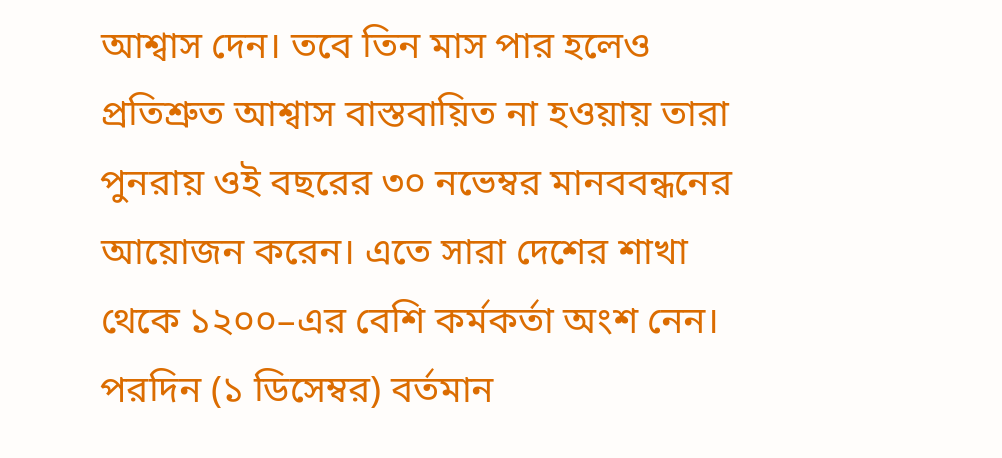আশ্বাস দেন। তবে তিন মাস পার হলেও প্রতিশ্রুত আশ্বাস বাস্তবায়িত না হওয়ায় তারা পুনরায় ওই বছরের ৩০ নভেম্বর মানববন্ধনের আয়োজন করেন। এতে সারা দেশের শাখা থেকে ১২০০–এর বেশি কর্মকর্তা অংশ নেন। পরদিন (১ ডিসেম্বর) বর্তমান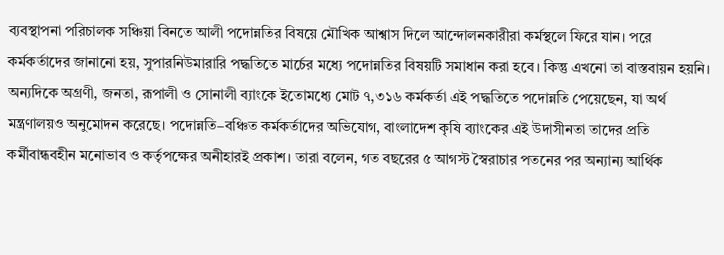ব্যবস্থাপনা পরিচালক সঞ্চিয়া বিনতে আলী পদোন্নতির বিষয়ে মৌখিক আশ্বাস দিলে আন্দোলনকারীরা কর্মস্থলে ফিরে যান। পরে কর্মকর্তাদের জানানো হয়, সুপারনিউমারারি পদ্ধতিতে মার্চের মধ্যে পদোন্নতির বিষয়টি সমাধান করা হবে। কিন্তু এখনো তা বাস্তবায়ন হয়নি। অন্যদিকে অগ্রণী, জনতা, রূপালী ও সোনালী ব্যাংকে ইতোমধ্যে মোট ৭,৩১৬ কর্মকর্তা এই পদ্ধতিতে পদোন্নতি পেয়েছেন, যা অর্থ মন্ত্রণালয়ও অনুমোদন করেছে। পদোন্নতি–বঞ্চিত কর্মকর্তাদের অভিযোগ, বাংলাদেশ কৃষি ব্যাংকের এই উদাসীনতা তাদের প্রতি কর্মীবান্ধবহীন মনোভাব ও কর্তৃপক্ষের অনীহারই প্রকাশ। তারা বলেন, গত বছরের ৫ আগস্ট স্বৈরাচার পতনের পর অন্যান্য আর্থিক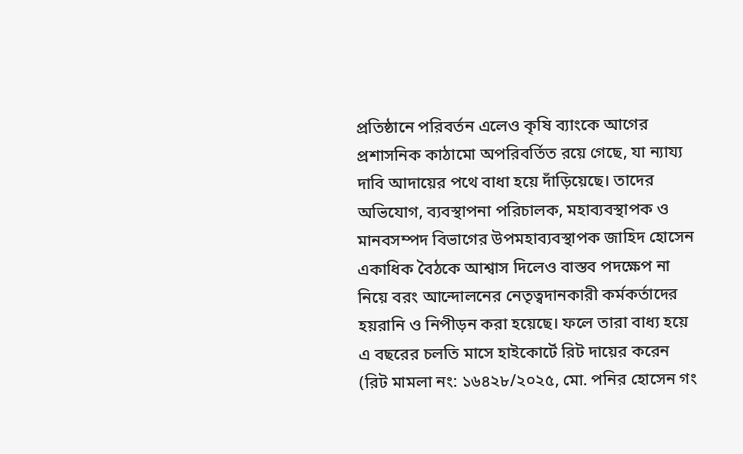প্রতিষ্ঠানে পরিবর্তন এলেও কৃষি ব্যাংকে আগের প্রশাসনিক কাঠামো অপরিবর্তিত রয়ে গেছে, যা ন্যায্য দাবি আদায়ের পথে বাধা হয়ে দাঁড়িয়েছে। তাদের অভিযোগ, ব্যবস্থাপনা পরিচালক, মহাব্যবস্থাপক ও মানবসম্পদ বিভাগের উপমহাব্যবস্থাপক জাহিদ হোসেন একাধিক বৈঠকে আশ্বাস দিলেও বাস্তব পদক্ষেপ না নিয়ে বরং আন্দোলনের নেতৃত্বদানকারী কর্মকর্তাদের হয়রানি ও নিপীড়ন করা হয়েছে। ফলে তারা বাধ্য হয়ে এ বছরের চলতি মাসে হাইকোর্টে রিট দায়ের করেন (রিট মামলা নং: ১৬৪২৮/২০২৫, মো. পনির হোসেন গং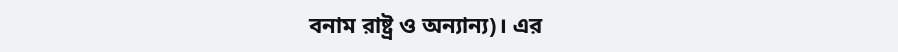বনাম রাষ্ট্র ও অন্যান্য)। এর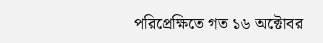পরিপ্রেক্ষিতে গত ১৬ অক্টোবর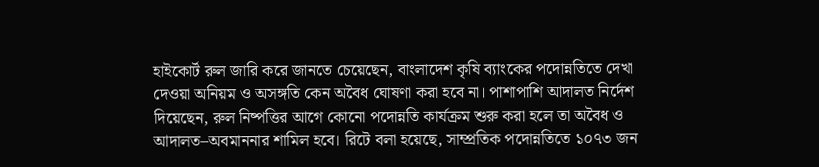হাইকোর্ট রুল জারি করে জানতে চেয়েছেন, বাংলাদেশ কৃষি ব্যাংকের পদোন্নতিতে দেখা দেওয়া অনিয়ম ও অসঙ্গতি কেন অবৈধ ঘোষণা করা হবে না। পাশাপাশি আদালত নির্দেশ দিয়েছেন, রুল নিষ্পত্তির আগে কোনো পদোন্নতি কার্যক্রম শুরু করা হলে তা অবৈধ ও আদালত–অবমাননার শামিল হবে। রিটে বলা হয়েছে, সাম্প্রতিক পদোন্নতিতে ১০৭৩ জন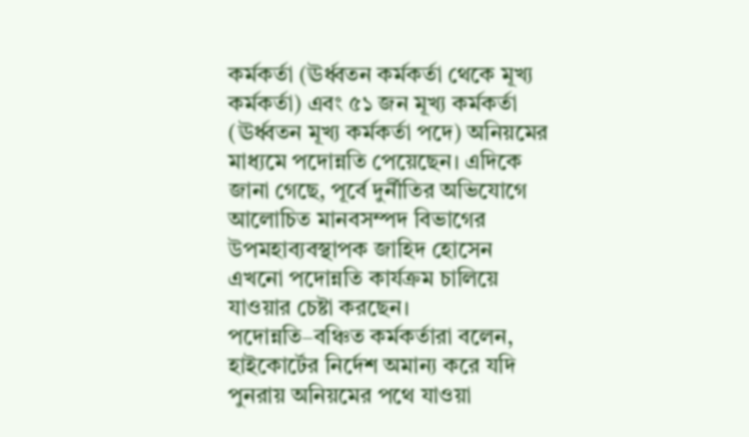কর্মকর্তা (ঊর্ধ্বতন কর্মকর্তা থেকে মূখ্য কর্মকর্তা) এবং ৫১ জন মূখ্য কর্মকর্তা (ঊর্ধ্বতন মূখ্য কর্মকর্তা পদে) অনিয়মের মাধ্যমে পদোন্নতি পেয়েছেন। এদিকে জানা গেছে, পূর্বে দুর্নীতির অভিযোগে আলোচিত মানবসম্পদ বিভাগের উপমহাব্যবস্থাপক জাহিদ হোসেন এখনো পদোন্নতি কার্যক্রম চালিয়ে যাওয়ার চেষ্টা করছেন। পদোন্নতি–বঞ্চিত কর্মকর্তারা বলেন, হাইকোর্টের নির্দেশ অমান্য করে যদি পুনরায় অনিয়মের পথে যাওয়া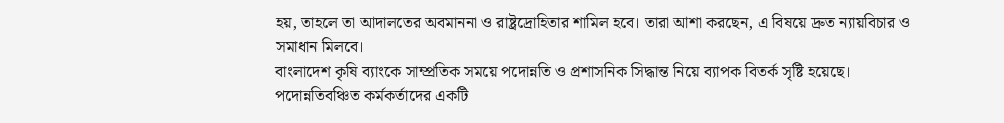হয়, তাহলে তা আদালতের অবমাননা ও রাষ্ট্রদ্রোহিতার শামিল হবে। তারা আশা করছেন, এ বিষয়ে দ্রুত ন্যায়বিচার ও সমাধান মিলবে।
বাংলাদেশ কৃষি ব্যাংকে সাম্প্রতিক সময়ে পদোন্নতি ও প্রশাসনিক সিদ্ধান্ত নিয়ে ব্যাপক বিতর্ক সৃষ্টি হয়েছে। পদোন্নতিবঞ্চিত কর্মকর্তাদের একটি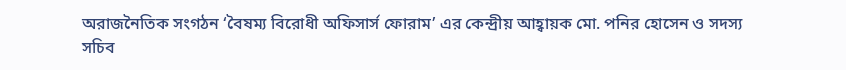অরাজনৈতিক সংগঠন ‘বৈষম্য বিরোধী অফিসার্স ফোরাম’ এর কেন্দ্রীয় আহ্বায়ক মো. পনির হোসেন ও সদস্য সচিব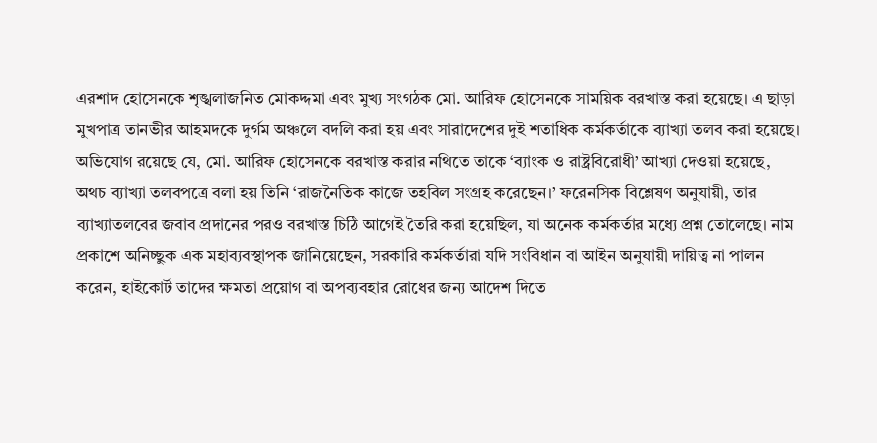এরশাদ হোসেনকে শৃঙ্খলাজনিত মোকদ্দমা এবং মুখ্য সংগঠক মো. আরিফ হোসেনকে সাময়িক বরখাস্ত করা হয়েছে। এ ছাড়া মুখপাত্র তানভীর আহমদকে দুর্গম অঞ্চলে বদলি করা হয় এবং সারাদেশের দুই শতাধিক কর্মকর্তাকে ব্যাখ্যা তলব করা হয়েছে। অভিযোগ রয়েছে যে, মো. আরিফ হোসেনকে বরখাস্ত করার নথিতে তাকে ‘ব্যাংক ও রাষ্ট্রবিরোধী’ আখ্যা দেওয়া হয়েছে, অথচ ব্যাখ্যা তলবপত্রে বলা হয় তিনি ‘রাজনৈতিক কাজে তহবিল সংগ্রহ করেছেন।’ ফরেনসিক বিশ্লেষণ অনুযায়ী, তার ব্যাখ্যাতলবের জবাব প্রদানের পরও বরখাস্ত চিঠি আগেই তৈরি করা হয়েছিল, যা অনেক কর্মকর্তার মধ্যে প্রশ্ন তোলেছে। নাম প্রকাশে অনিচ্ছুক এক মহাব্যবস্থাপক জানিয়েছেন, সরকারি কর্মকর্তারা যদি সংবিধান বা আইন অনুযায়ী দায়িত্ব না পালন করেন, হাইকোর্ট তাদের ক্ষমতা প্রয়োগ বা অপব্যবহার রোধের জন্য আদেশ দিতে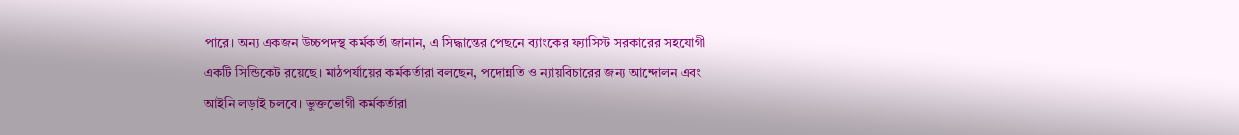পারে। অন্য একজন উচ্চপদস্থ কর্মকর্তা জানান, এ সিদ্ধান্তের পেছনে ব্যাংকের ফ্যাসিস্ট সরকারের সহযোগী একটি সিন্ডিকেট রয়েছে। মাঠপর্যায়ের কর্মকর্তারা বলছেন, পদোন্নতি ও ন্যায়বিচারের জন্য আন্দোলন এবং আইনি লড়াই চলবে। ভুক্তভোগী কর্মকর্তারা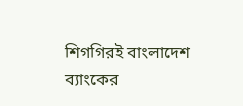শিগগিরই বাংলাদেশ ব্যাংকের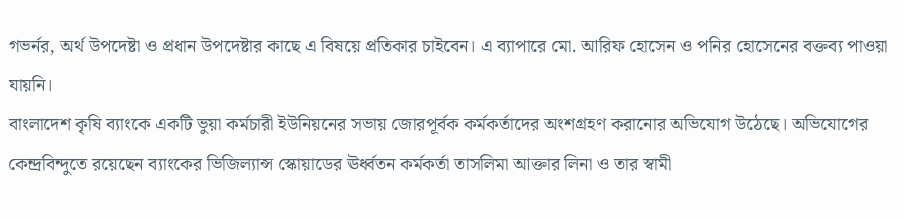গভর্নর, অর্থ উপদেষ্টা ও প্রধান উপদেষ্টার কাছে এ বিষয়ে প্রতিকার চাইবেন। এ ব্যাপারে মো. আরিফ হোসেন ও পনির হোসেনের বক্তব্য পাওয়া যায়নি।
বাংলাদেশ কৃষি ব্যাংকে একটি ভুয়া কর্মচারী ইউনিয়নের সভায় জোরপূর্বক কর্মকর্তাদের অংশগ্রহণ করানোর অভিযোগ উঠেছে। অভিযোগের কেন্দ্রবিন্দুতে রয়েছেন ব্যাংকের ভিজিল্যান্স স্কোয়াডের ঊর্ধ্বতন কর্মকর্তা তাসলিমা আক্তার লিনা ও তার স্বামী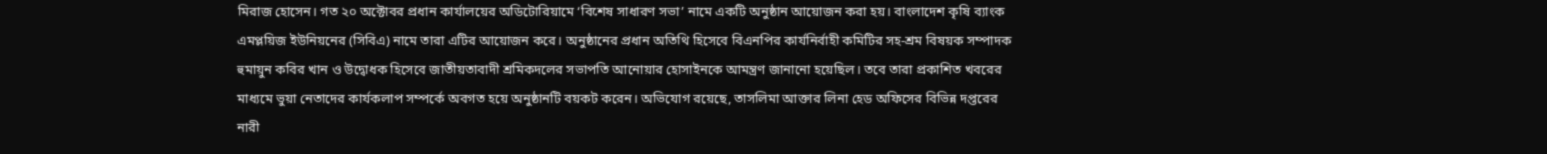মিরাজ হোসেন। গত ২০ অক্টোবর প্রধান কার্যালয়ের অডিটোরিয়ামে ‘বিশেষ সাধারণ সভা’ নামে একটি অনুষ্ঠান আয়োজন করা হয়। বাংলাদেশ কৃষি ব্যাংক এমপ্লয়িজ ইউনিয়নের (সিবিএ) নামে তারা এটির আয়োজন করে। অনুষ্ঠানের প্রধান অতিথি হিসেবে বিএনপির কার্যনির্বাহী কমিটির সহ-শ্রম বিষয়ক সম্পাদক হুমায়ুন কবির খান ও উদ্বোধক হিসেবে জাতীয়তাবাদী শ্রমিকদলের সভাপতি আনোয়ার হোসাইনকে আমন্ত্রণ জানানো হয়েছিল। তবে তারা প্রকাশিত খবরের মাধ্যমে ভুয়া নেতাদের কার্যকলাপ সম্পর্কে অবগত হয়ে অনুষ্ঠানটি বয়কট করেন। অভিযোগ রয়েছে, তাসলিমা আক্তার লিনা হেড অফিসের বিভিন্ন দপ্তরের নারী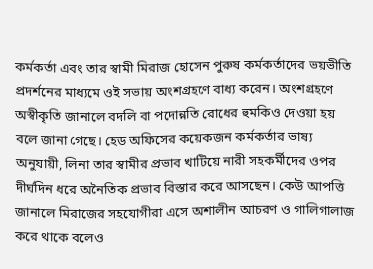কর্মকর্তা এবং তার স্বামী মিরাজ হোসেন পুরুষ কর্মকর্তাদের ভয়ভীতি প্রদর্শনের মাধ্যমে ওই সভায় অংশগ্রহণে বাধ্য করেন। অংশগ্রহণে অস্বীকৃতি জানালে বদলি বা পদোন্নতি রোধের হুমকিও দেওয়া হয় বলে জানা গেছে। হেড অফিসের কয়েকজন কর্মকর্তার ভাষ্য অনুযায়ী, লিনা তার স্বামীর প্রভাব খাটিয়ে নারী সহকর্মীদের ওপর দীর্ঘদিন ধরে অনৈতিক প্রভাব বিস্তার করে আসছেন। কেউ আপত্তি জানালে মিরাজের সহযোগীরা এসে অশালীন আচরণ ও গালিগালাজ করে থাকে বলেও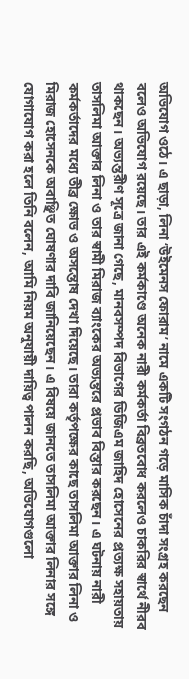অভিযোগ ওঠে। এ ছাড়া, লিনা ‘উইমেনস ফোরাম’ নামে একটি সংগঠন গড়ে মাসিক চাঁদা সংগ্রহ করছেন বলেও অভিযোগ রয়েছে। তার এই কর্মকাণ্ডে অনেক নারী কর্মকর্তা বিব্রতবোধ করলেও চাকরির স্বার্থে নীরব থাকছেন। অভ্যন্তরীণ সূত্রে জানা গেছে, মানবসম্পদ বিভাগের ডিজিএম জাহিদ হোসেনের প্রত্যক্ষ সহায়তায় তাসলিমা আক্তার লিনা ও তার স্বামী মিরাজ ব্যাংকের অভ্যন্তরে প্রভাব বিস্তার করছেন। এ ঘটনায় নারী কর্মকর্তাদের মধ্যে তীব্র ক্ষোভ ও অসন্তোষ দেখা দিয়েছে। তারা কর্তৃপক্ষের কাছে তাসলিমা আক্তার লিনা ও মিরাজ হোসেনকে অবাঞ্ছিত ঘোষণার দাবি জানিয়েছেন। এ বিষয়ে জানতে তাসলিমা আক্তার লিনার সঙ্গে যোগাযোগ করা হলে তিনি বলেন, আমি নিয়ম অনুযায়ী দায়িত্ব পালন করছি, অভিযোগগুলো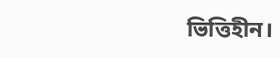ভিত্তিহীন।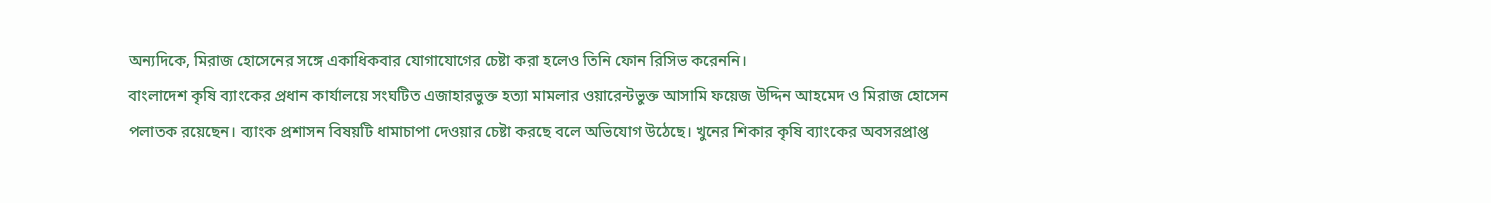অন্যদিকে, মিরাজ হোসেনের সঙ্গে একাধিকবার যোগাযোগের চেষ্টা করা হলেও তিনি ফোন রিসিভ করেননি।
বাংলাদেশ কৃষি ব্যাংকের প্রধান কার্যালয়ে সংঘটিত এজাহারভুক্ত হত্যা মামলার ওয়ারেন্টভুক্ত আসামি ফয়েজ উদ্দিন আহমেদ ও মিরাজ হোসেন পলাতক রয়েছেন। ব্যাংক প্রশাসন বিষয়টি ধামাচাপা দেওয়ার চেষ্টা করছে বলে অভিযোগ উঠেছে। খুনের শিকার কৃষি ব্যাংকের অবসরপ্রাপ্ত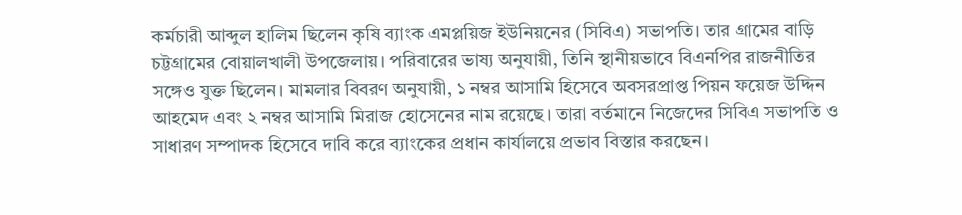কর্মচারী আব্দুল হালিম ছিলেন কৃষি ব্যাংক এমপ্লয়িজ ইউনিয়নের (সিবিএ) সভাপতি। তার গ্রামের বাড়ি চট্টগ্রামের বোয়ালখালী উপজেলায়। পরিবারের ভাষ্য অনুযায়ী, তিনি স্থানীয়ভাবে বিএনপির রাজনীতির সঙ্গেও যুক্ত ছিলেন। মামলার বিবরণ অনুযায়ী, ১ নম্বর আসামি হিসেবে অবসরপ্রাপ্ত পিয়ন ফয়েজ উদ্দিন আহমেদ এবং ২ নম্বর আসামি মিরাজ হোসেনের নাম রয়েছে। তারা বর্তমানে নিজেদের সিবিএ সভাপতি ও সাধারণ সম্পাদক হিসেবে দাবি করে ব্যাংকের প্রধান কার্যালয়ে প্রভাব বিস্তার করছেন।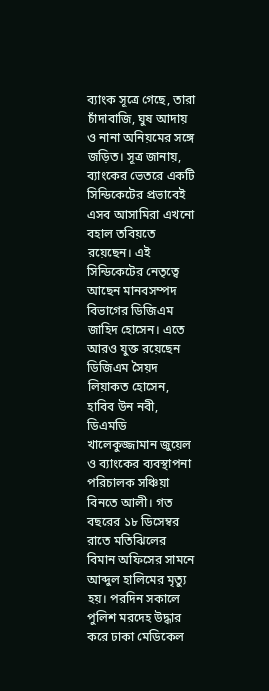ব্যাংক সূত্রে গেছে, তারা চাঁদাবাজি, ঘুষ আদায় ও নানা অনিয়মের সঙ্গে জড়িত। সূত্র জানায়, ব্যাংকের ভেতরে একটি সিন্ডিকেটের প্রভাবেই এসব আসামিরা এখনো বহাল তবিয়তে রয়েছেন। এই সিন্ডিকেটের নেতৃত্বে আছেন মানবসম্পদ বিভাগের ডিজিএম জাহিদ হোসেন। এতে আরও যুক্ত রয়েছেন ডিজিএম সৈয়দ লিয়াকত হোসেন, হাবিব উন নবী, ডিএমডি খালেকুজ্জামান জুয়েল ও ব্যাংকের ব্যবস্থাপনা পরিচালক সঞ্চিয়া বিনতে আলী। গত বছরের ১৮ ডিসেম্বর রাতে মতিঝিলের বিমান অফিসের সামনে আব্দুল হালিমের মৃত্যু হয়। পরদিন সকালে পুলিশ মরদেহ উদ্ধার করে ঢাকা মেডিকেল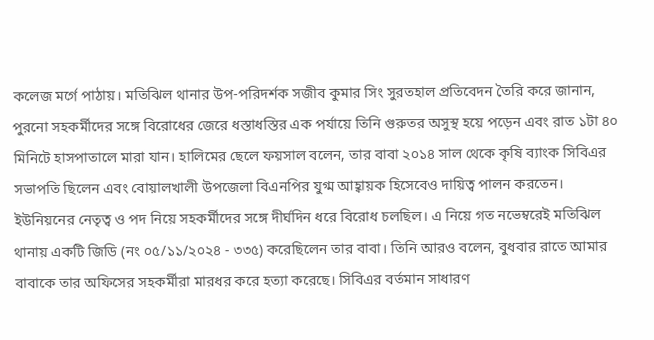কলেজ মর্গে পাঠায়। মতিঝিল থানার উপ-পরিদর্শক সজীব কুমার সিং সুরতহাল প্রতিবেদন তৈরি করে জানান, পুরনো সহকর্মীদের সঙ্গে বিরোধের জেরে ধস্তাধস্তির এক পর্যায়ে তিনি গুরুতর অসুস্থ হয়ে পড়েন এবং রাত ১টা ৪০ মিনিটে হাসপাতালে মারা যান। হালিমের ছেলে ফয়সাল বলেন, তার বাবা ২০১৪ সাল থেকে কৃষি ব্যাংক সিবিএর সভাপতি ছিলেন এবং বোয়ালখালী উপজেলা বিএনপির যুগ্ম আহ্বায়ক হিসেবেও দায়িত্ব পালন করতেন। ইউনিয়নের নেতৃত্ব ও পদ নিয়ে সহকর্মীদের সঙ্গে দীর্ঘদিন ধরে বিরোধ চলছিল। এ নিয়ে গত নভেম্বরেই মতিঝিল থানায় একটি জিডি (নং ০৫/১১/২০২৪ - ৩৩৫) করেছিলেন তার বাবা। তিনি আরও বলেন, বুধবার রাতে আমার বাবাকে তার অফিসের সহকর্মীরা মারধর করে হত্যা করেছে। সিবিএর বর্তমান সাধারণ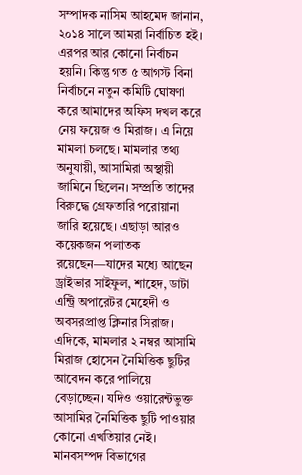সম্পাদক নাসিম আহমেদ জানান, ২০১৪ সালে আমরা নির্বাচিত হই। এরপর আর কোনো নির্বাচন হয়নি। কিন্তু গত ৫ আগস্ট বিনা নির্বাচনে নতুন কমিটি ঘোষণা করে আমাদের অফিস দখল করে নেয় ফয়েজ ও মিরাজ। এ নিয়ে মামলা চলছে। মামলার তথ্য অনুযায়ী, আসামিরা অস্থায়ী জামিনে ছিলেন। সম্প্রতি তাদের বিরুদ্ধে গ্রেফতারি পরোয়ানা জারি হয়েছে। এছাড়া আরও কয়েকজন পলাতক রয়েছেন—যাদের মধ্যে আছেন ড্রাইভার সাইফুল, শাহেদ, ডাটা এন্ট্রি অপারেটর মেহেদী ও অবসরপ্রাপ্ত ক্লিনার সিরাজ। এদিকে, মামলার ২ নম্বর আসামি মিরাজ হোসেন নৈমিত্তিক ছুটির আবেদন করে পালিয়ে বেড়াচ্ছেন। যদিও ওয়ারেন্টভুক্ত আসামির নৈমিত্তিক ছুটি পাওয়ার কোনো এখতিয়ার নেই। মানবসম্পদ বিভাগের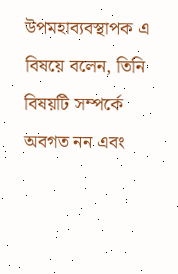উপমহাব্যবস্থাপক এ বিষয়ে বলেন, তিনি বিষয়টি সম্পর্কে অবগত নন এবং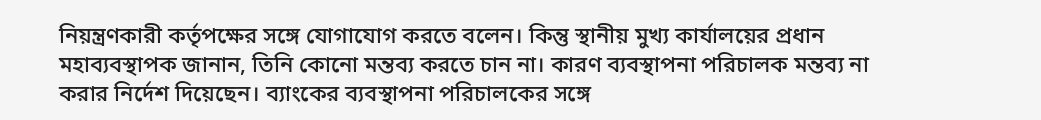নিয়ন্ত্রণকারী কর্তৃপক্ষের সঙ্গে যোগাযোগ করতে বলেন। কিন্তু স্থানীয় মুখ্য কার্যালয়ের প্রধান মহাব্যবস্থাপক জানান, তিনি কোনো মন্তব্য করতে চান না। কারণ ব্যবস্থাপনা পরিচালক মন্তব্য না করার নির্দেশ দিয়েছেন। ব্যাংকের ব্যবস্থাপনা পরিচালকের সঙ্গে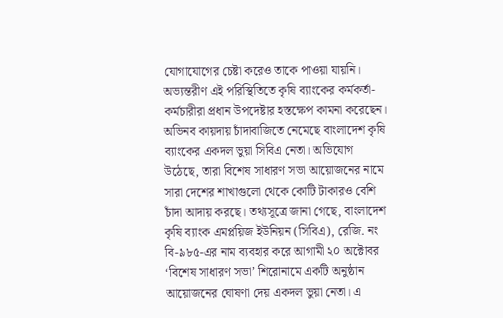যোগাযোগের চেষ্টা করেও তাকে পাওয়া যায়নি। অভ্যন্তরীণ এই পরিস্থিতিতে কৃষি ব্যাংকের কর্মকর্তা-কর্মচারীরা প্রধান উপদেষ্টার হস্তক্ষেপ কামনা করেছেন।
অভিনব কায়দায় চাঁদাবাজিতে নেমেছে বাংলাদেশ কৃষি ব্যাংকের একদল ভুয়া সিবিএ নেতা। অভিযোগ উঠেছে, তারা বিশেষ সাধারণ সভা আয়োজনের নামে সারা দেশের শাখাগুলো থেকে কোটি টাকারও বেশি চাঁদা আদায় করছে। তথ্যসূত্রে জানা গেছে, বাংলাদেশ কৃষি ব্যাংক এমপ্লয়িজ ইউনিয়ন (সিবিএ), রেজি. নং বি-৯৮৫-এর নাম ব্যবহার করে আগামী ২০ অক্টোবর ‘বিশেষ সাধারণ সভা’ শিরোনামে একটি অনুষ্ঠান আয়োজনের ঘোষণা দেয় একদল ভুয়া নেতা। এ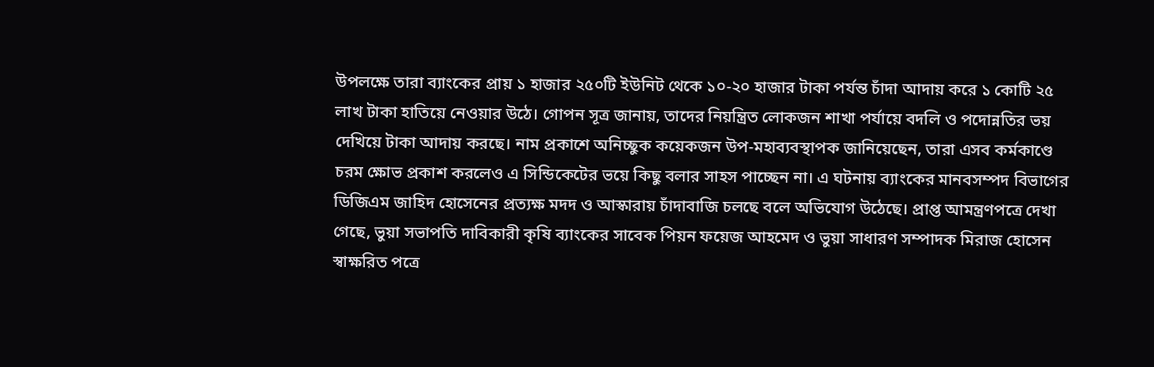উপলক্ষে তারা ব্যাংকের প্রায় ১ হাজার ২৫০টি ইউনিট থেকে ১০-২০ হাজার টাকা পর্যন্ত চাঁদা আদায় করে ১ কোটি ২৫ লাখ টাকা হাতিয়ে নেওয়ার উঠে। গোপন সূত্র জানায়, তাদের নিয়ন্ত্রিত লোকজন শাখা পর্যায়ে বদলি ও পদোন্নতির ভয় দেখিয়ে টাকা আদায় করছে। নাম প্রকাশে অনিচ্ছুক কয়েকজন উপ-মহাব্যবস্থাপক জানিয়েছেন, তারা এসব কর্মকাণ্ডে চরম ক্ষোভ প্রকাশ করলেও এ সিন্ডিকেটের ভয়ে কিছু বলার সাহস পাচ্ছেন না। এ ঘটনায় ব্যাংকের মানবসম্পদ বিভাগের ডিজিএম জাহিদ হোসেনের প্রত্যক্ষ মদদ ও আস্কারায় চাঁদাবাজি চলছে বলে অভিযোগ উঠেছে। প্রাপ্ত আমন্ত্রণপত্রে দেখা গেছে, ভুয়া সভাপতি দাবিকারী কৃষি ব্যাংকের সাবেক পিয়ন ফয়েজ আহমেদ ও ভুয়া সাধারণ সম্পাদক মিরাজ হোসেন স্বাক্ষরিত পত্রে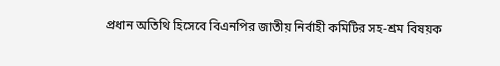প্রধান অতিথি হিসেবে বিএনপির জাতীয় নির্বাহী কমিটির সহ-শ্রম বিষয়ক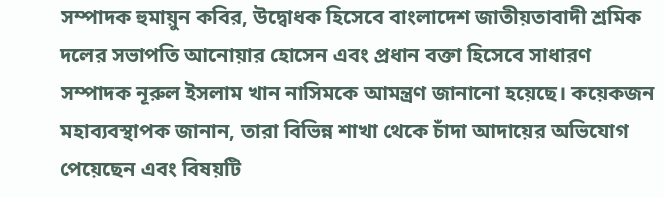সম্পাদক হুমায়ুন কবির, উদ্বোধক হিসেবে বাংলাদেশ জাতীয়তাবাদী শ্রমিক দলের সভাপতি আনোয়ার হোসেন এবং প্রধান বক্তা হিসেবে সাধারণ সম্পাদক নূরুল ইসলাম খান নাসিমকে আমন্ত্রণ জানানো হয়েছে। কয়েকজন মহাব্যবস্থাপক জানান, তারা বিভিন্ন শাখা থেকে চাঁদা আদায়ের অভিযোগ পেয়েছেন এবং বিষয়টি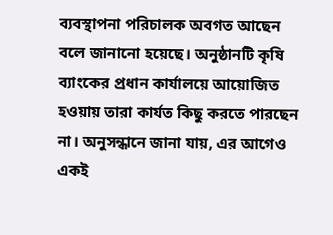ব্যবস্থাপনা পরিচালক অবগত আছেন বলে জানানো হয়েছে। অনুষ্ঠানটি কৃষি ব্যাংকের প্রধান কার্যালয়ে আয়োজিত হওয়ায় তারা কার্যত কিছু করতে পারছেন না। অনুসন্ধানে জানা যায়, এর আগেও একই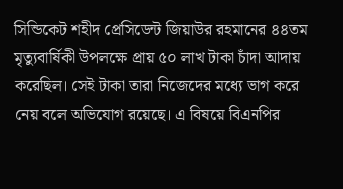সিন্ডিকেট শহীদ প্রেসিডেন্ট জিয়াউর রহমানের ৪৪তম মৃত্যুবার্ষিকী উপলক্ষে প্রায় ৫০ লাখ টাকা চাঁদা আদায় করেছিল। সেই টাকা তারা নিজেদের মধ্যে ভাগ করে নেয় বলে অভিযোগ রয়েছে। এ বিষয়ে বিএনপির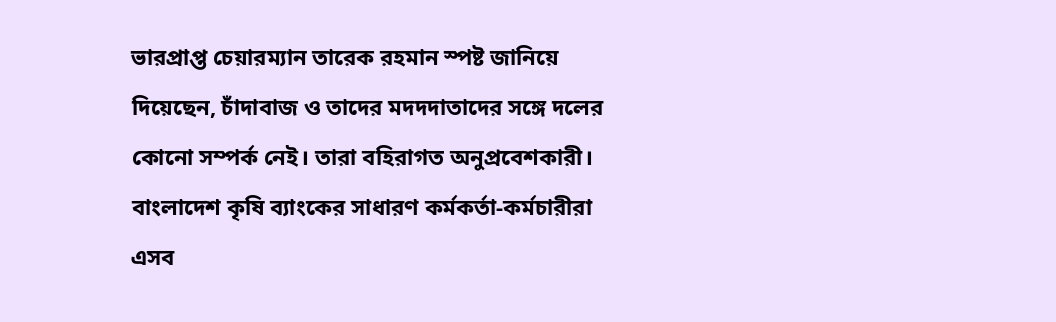ভারপ্রাপ্ত চেয়ারম্যান তারেক রহমান স্পষ্ট জানিয়ে দিয়েছেন, চাঁদাবাজ ও তাদের মদদদাতাদের সঙ্গে দলের কোনো সম্পর্ক নেই। তারা বহিরাগত অনুপ্রবেশকারী। বাংলাদেশ কৃষি ব্যাংকের সাধারণ কর্মকর্তা-কর্মচারীরা এসব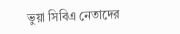ভুয়া সিবিএ নেতাদের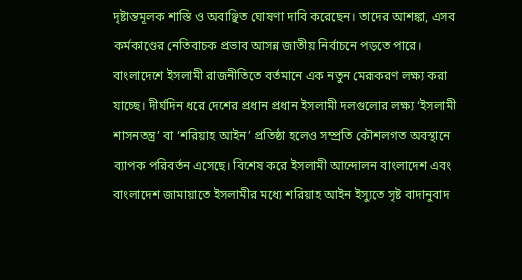দৃষ্টান্তমূলক শাস্তি ও অবাঞ্ছিত ঘোষণা দাবি করেছেন। তাদের আশঙ্কা, এসব কর্মকাণ্ডের নেতিবাচক প্রভাব আসন্ন জাতীয় নির্বাচনে পড়তে পারে।
বাংলাদেশে ইসলামী রাজনীতিতে বর্তমানে এক নতুন মেরূকরণ লক্ষ্য করা যাচ্ছে। দীর্ঘদিন ধরে দেশের প্রধান প্রধান ইসলামী দলগুলোর লক্ষ্য ‘ইসলামী শাসনতন্ত্র’ বা ‘শরিয়াহ আইন’ প্রতিষ্ঠা হলেও সম্প্রতি কৌশলগত অবস্থানে ব্যাপক পরিবর্তন এসেছে। বিশেষ করে ইসলামী আন্দোলন বাংলাদেশ এবং বাংলাদেশ জামায়াতে ইসলামীর মধ্যে শরিয়াহ আইন ইস্যুতে সৃষ্ট বাদানুবাদ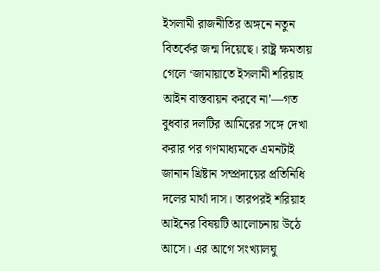ইসলামী রাজনীতির অঙ্গনে নতুন বিতর্কের জন্ম দিয়েছে। রাষ্ট্র ক্ষমতায় গেলে ‘জামায়াতে ইসলামী শরিয়াহ আইন বাস্তবায়ন করবে না’—গত বুধবার দলটির আমিরের সঙ্গে দেখা করার পর গণমাধ্যমকে এমনটাই জানান খ্রিষ্টান সম্প্রদায়ের প্রতিনিধি দলের মার্থা দাস। তারপরই শরিয়াহ আইনের বিষয়টি আলোচনায় উঠে আসে। এর আগে সংখ্যালঘু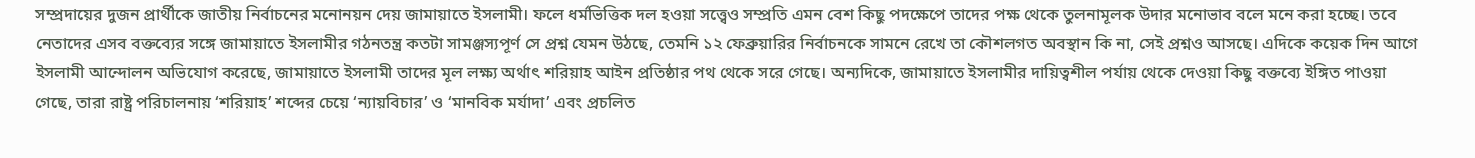সম্প্রদায়ের দুজন প্রার্থীকে জাতীয় নির্বাচনের মনোনয়ন দেয় জামায়াতে ইসলামী। ফলে ধর্মভিত্তিক দল হওয়া সত্ত্বেও সম্প্রতি এমন বেশ কিছু পদক্ষেপে তাদের পক্ষ থেকে তুলনামূলক উদার মনোভাব বলে মনে করা হচ্ছে। তবে নেতাদের এসব বক্তব্যের সঙ্গে জামায়াতে ইসলামীর গঠনতন্ত্র কতটা সামঞ্জস্যপূর্ণ সে প্রশ্ন যেমন উঠছে, তেমনি ১২ ফেব্রুয়ারির নির্বাচনকে সামনে রেখে তা কৌশলগত অবস্থান কি না, সেই প্রশ্নও আসছে। এদিকে কয়েক দিন আগে ইসলামী আন্দোলন অভিযোগ করেছে, জামায়াতে ইসলামী তাদের মূল লক্ষ্য অর্থাৎ শরিয়াহ আইন প্রতিষ্ঠার পথ থেকে সরে গেছে। অন্যদিকে, জামায়াতে ইসলামীর দায়িত্বশীল পর্যায় থেকে দেওয়া কিছু বক্তব্যে ইঙ্গিত পাওয়া গেছে, তারা রাষ্ট্র পরিচালনায় ‘শরিয়াহ’ শব্দের চেয়ে ‘ন্যায়বিচার’ ও ‘মানবিক মর্যাদা’ এবং প্রচলিত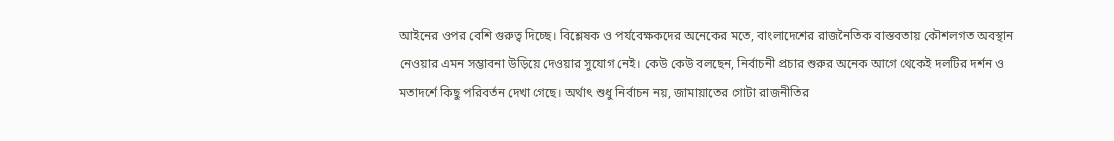আইনের ওপর বেশি গুরুত্ব দিচ্ছে। বিশ্লেষক ও পর্যবেক্ষকদের অনেকের মতে, বাংলাদেশের রাজনৈতিক বাস্তবতায় কৌশলগত অবস্থান নেওয়ার এমন সম্ভাবনা উড়িয়ে দেওয়ার সুযোগ নেই। কেউ কেউ বলছেন, নির্বাচনী প্রচার শুরুর অনেক আগে থেকেই দলটির দর্শন ও মতাদর্শে কিছু পরিবর্তন দেখা গেছে। অর্থাৎ শুধু নির্বাচন নয়, জামায়াতের গোটা রাজনীতির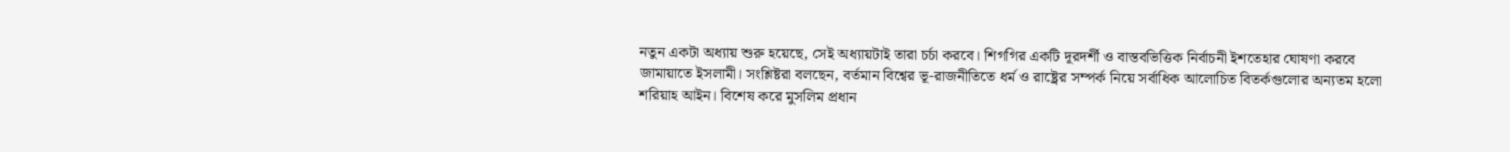নতুন একটা অধ্যায় শুরু হয়েছে, সেই অধ্যায়টাই তারা চর্চা করবে। শিগগির একটি দূরদর্শী ও বাস্তবভিত্তিক নির্বাচনী ইশতেহার ঘোষণা করবে জামায়াতে ইসলামী। সংশ্লিষ্টরা বলছেন, বর্তমান বিশ্বের ভূ-রাজনীতিতে ধর্ম ও রাষ্ট্রের সম্পর্ক নিয়ে সর্বাধিক আলোচিত বিতর্কগুলোর অন্যতম হলো শরিয়াহ আইন। বিশেষ করে মুসলিম প্রধান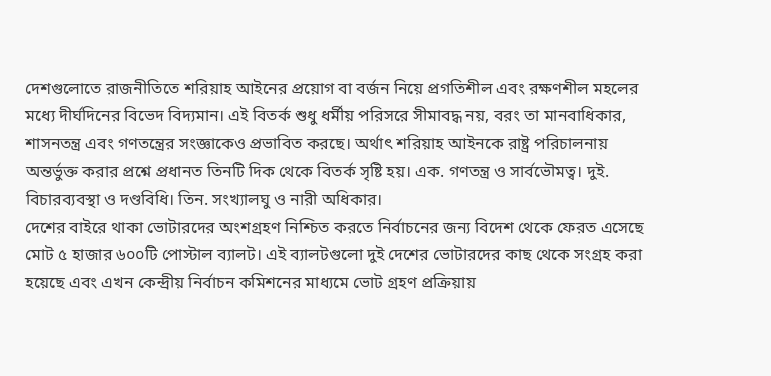দেশগুলোতে রাজনীতিতে শরিয়াহ আইনের প্রয়োগ বা বর্জন নিয়ে প্রগতিশীল এবং রক্ষণশীল মহলের মধ্যে দীর্ঘদিনের বিভেদ বিদ্যমান। এই বিতর্ক শুধু ধর্মীয় পরিসরে সীমাবদ্ধ নয়, বরং তা মানবাধিকার, শাসনতন্ত্র এবং গণতন্ত্রের সংজ্ঞাকেও প্রভাবিত করছে। অর্থাৎ শরিয়াহ আইনকে রাষ্ট্র পরিচালনায় অন্তর্ভুক্ত করার প্রশ্নে প্রধানত তিনটি দিক থেকে বিতর্ক সৃষ্টি হয়। এক. গণতন্ত্র ও সার্বভৌমত্ব। দুই. বিচারব্যবস্থা ও দণ্ডবিধি। তিন. সংখ্যালঘু ও নারী অধিকার।
দেশের বাইরে থাকা ভোটারদের অংশগ্রহণ নিশ্চিত করতে নির্বাচনের জন্য বিদেশ থেকে ফেরত এসেছে মোট ৫ হাজার ৬০০টি পোস্টাল ব্যালট। এই ব্যালটগুলো দুই দেশের ভোটারদের কাছ থেকে সংগ্রহ করা হয়েছে এবং এখন কেন্দ্রীয় নির্বাচন কমিশনের মাধ্যমে ভোট গ্রহণ প্রক্রিয়ায়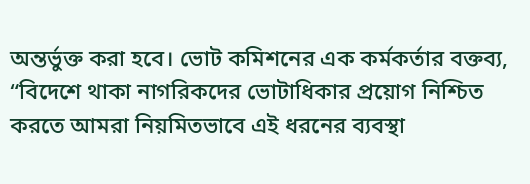অন্তর্ভুক্ত করা হবে। ভোট কমিশনের এক কর্মকর্তার বক্তব্য, “বিদেশে থাকা নাগরিকদের ভোটাধিকার প্রয়োগ নিশ্চিত করতে আমরা নিয়মিতভাবে এই ধরনের ব্যবস্থা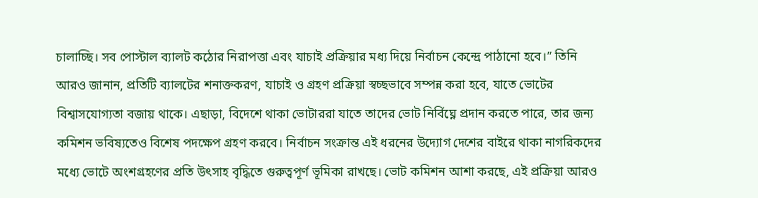চালাচ্ছি। সব পোস্টাল ব্যালট কঠোর নিরাপত্তা এবং যাচাই প্রক্রিয়ার মধ্য দিয়ে নির্বাচন কেন্দ্রে পাঠানো হবে।” তিনি আরও জানান, প্রতিটি ব্যালটের শনাক্তকরণ, যাচাই ও গ্রহণ প্রক্রিয়া স্বচ্ছভাবে সম্পন্ন করা হবে, যাতে ভোটের বিশ্বাসযোগ্যতা বজায় থাকে। এছাড়া, বিদেশে থাকা ভোটাররা যাতে তাদের ভোট নির্বিঘ্নে প্রদান করতে পারে, তার জন্য কমিশন ভবিষ্যতেও বিশেষ পদক্ষেপ গ্রহণ করবে। নির্বাচন সংক্রান্ত এই ধরনের উদ্যোগ দেশের বাইরে থাকা নাগরিকদের মধ্যে ভোটে অংশগ্রহণের প্রতি উৎসাহ বৃদ্ধিতে গুরুত্বপূর্ণ ভূমিকা রাখছে। ভোট কমিশন আশা করছে, এই প্রক্রিয়া আরও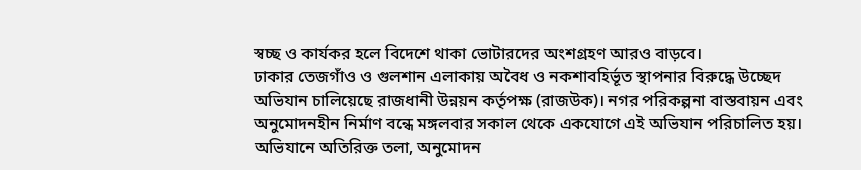স্বচ্ছ ও কার্যকর হলে বিদেশে থাকা ভোটারদের অংশগ্রহণ আরও বাড়বে।
ঢাকার তেজগাঁও ও গুলশান এলাকায় অবৈধ ও নকশাবহির্ভূত স্থাপনার বিরুদ্ধে উচ্ছেদ অভিযান চালিয়েছে রাজধানী উন্নয়ন কর্তৃপক্ষ (রাজউক)। নগর পরিকল্পনা বাস্তবায়ন এবং অনুমোদনহীন নির্মাণ বন্ধে মঙ্গলবার সকাল থেকে একযোগে এই অভিযান পরিচালিত হয়। অভিযানে অতিরিক্ত তলা, অনুমোদন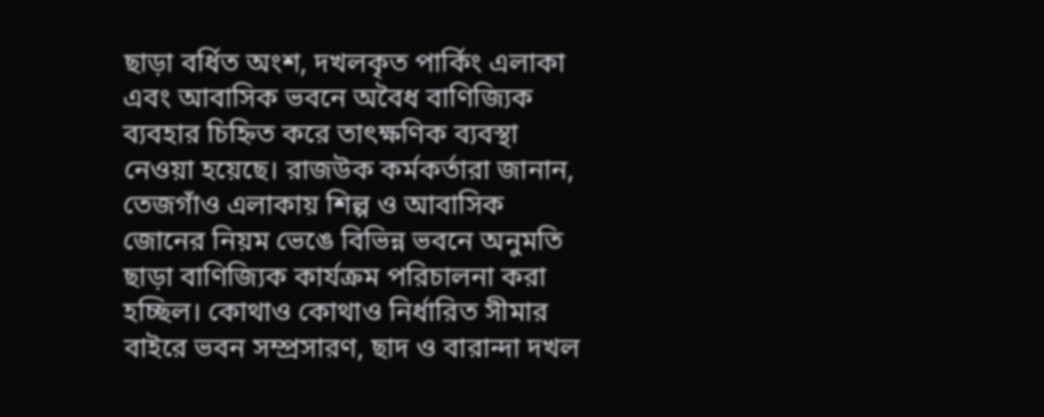ছাড়া বর্ধিত অংশ, দখলকৃত পার্কিং এলাকা এবং আবাসিক ভবনে অবৈধ বাণিজ্যিক ব্যবহার চিহ্নিত করে তাৎক্ষণিক ব্যবস্থা নেওয়া হয়েছে। রাজউক কর্মকর্তারা জানান, তেজগাঁও এলাকায় শিল্প ও আবাসিক জোনের নিয়ম ভেঙে বিভিন্ন ভবনে অনুমতি ছাড়া বাণিজ্যিক কার্যক্রম পরিচালনা করা হচ্ছিল। কোথাও কোথাও নির্ধারিত সীমার বাইরে ভবন সম্প্রসারণ, ছাদ ও বারান্দা দখল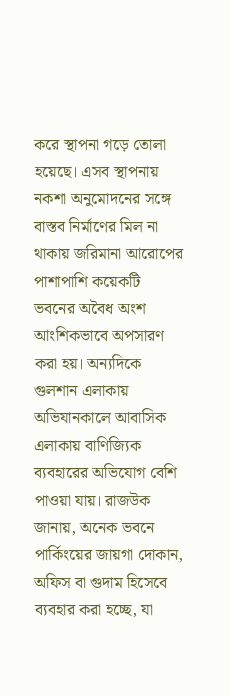করে স্থাপনা গড়ে তোলা হয়েছে। এসব স্থাপনায় নকশা অনুমোদনের সঙ্গে বাস্তব নির্মাণের মিল না থাকায় জরিমানা আরোপের পাশাপাশি কয়েকটি ভবনের অবৈধ অংশ আংশিকভাবে অপসারণ করা হয়। অন্যদিকে গুলশান এলাকায় অভিযানকালে আবাসিক এলাকায় বাণিজ্যিক ব্যবহারের অভিযোগ বেশি পাওয়া যায়। রাজউক জানায়, অনেক ভবনে পার্কিংয়ের জায়গা দোকান, অফিস বা গুদাম হিসেবে ব্যবহার করা হচ্ছে, যা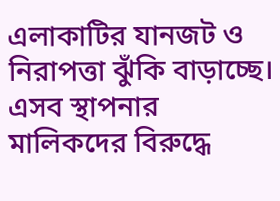এলাকাটির যানজট ও নিরাপত্তা ঝুঁকি বাড়াচ্ছে। এসব স্থাপনার মালিকদের বিরুদ্ধে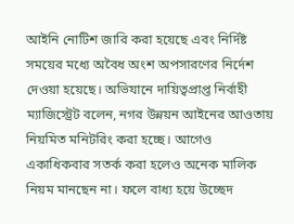আইনি নোটিশ জারি করা হয়েছে এবং নির্দিষ্ট সময়ের মধ্যে অবৈধ অংশ অপসারণের নির্দেশ দেওয়া হয়েছে। অভিযানে দায়িত্বপ্রাপ্ত নির্বাহী ম্যাজিস্ট্রেট বলেন, নগর উন্নয়ন আইনের আওতায় নিয়মিত মনিটরিং করা হচ্ছে। আগেও একাধিকবার সতর্ক করা হলেও অনেক মালিক নিয়ম মানছেন না। ফলে বাধ্য হয়ে উচ্ছেদ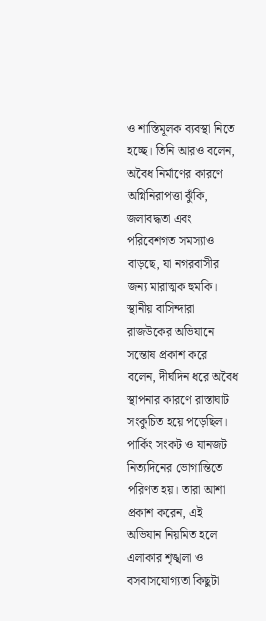ও শাস্তিমূলক ব্যবস্থা নিতে হচ্ছে। তিনি আরও বলেন, অবৈধ নির্মাণের কারণে অগ্নিনিরাপত্তা ঝুঁকি, জলাবদ্ধতা এবং পরিবেশগত সমস্যাও বাড়ছে, যা নগরবাসীর জন্য মারাত্মক হুমকি। স্থানীয় বাসিন্দারা রাজউকের অভিযানে সন্তোষ প্রকাশ করে বলেন, দীর্ঘদিন ধরে অবৈধ স্থাপনার কারণে রাস্তাঘাট সংকুচিত হয়ে পড়েছিল। পার্কিং সংকট ও যানজট নিত্যদিনের ভোগান্তিতে পরিণত হয়। তারা আশা প্রকাশ করেন, এই অভিযান নিয়মিত হলে এলাকার শৃঙ্খলা ও বসবাসযোগ্যতা কিছুটা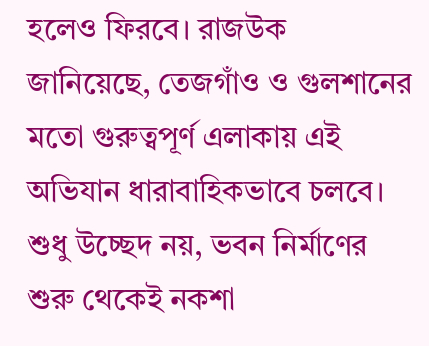হলেও ফিরবে। রাজউক জানিয়েছে, তেজগাঁও ও গুলশানের মতো গুরুত্বপূর্ণ এলাকায় এই অভিযান ধারাবাহিকভাবে চলবে। শুধু উচ্ছেদ নয়, ভবন নির্মাণের শুরু থেকেই নকশা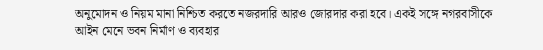অনুমোদন ও নিয়ম মানা নিশ্চিত করতে নজরদারি আরও জোরদার করা হবে। একই সঙ্গে নগরবাসীকে আইন মেনে ভবন নির্মাণ ও ব্যবহার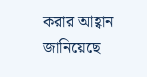করার আহ্বান জানিয়েছে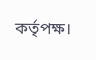কর্তৃপক্ষ।